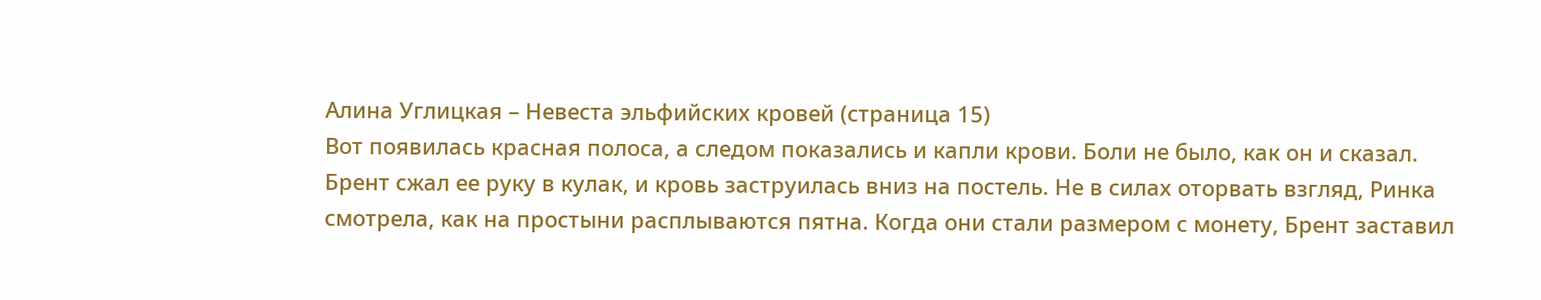Алина Углицкая – Невеста эльфийских кровей (страница 15)
Вот появилась красная полоса, а следом показались и капли крови. Боли не было, как он и сказал.
Брент сжал ее руку в кулак, и кровь заструилась вниз на постель. Не в силах оторвать взгляд, Ринка смотрела, как на простыни расплываются пятна. Когда они стали размером с монету, Брент заставил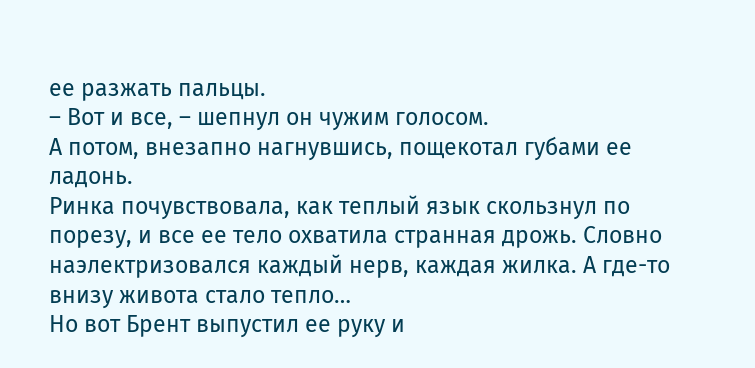ее разжать пальцы.
– Вот и все, – шепнул он чужим голосом.
А потом, внезапно нагнувшись, пощекотал губами ее ладонь.
Ринка почувствовала, как теплый язык скользнул по порезу, и все ее тело охватила странная дрожь. Словно наэлектризовался каждый нерв, каждая жилка. А где-то внизу живота стало тепло…
Но вот Брент выпустил ее руку и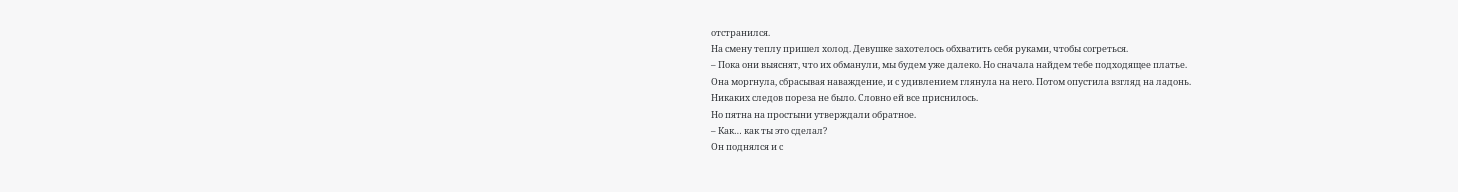отстранился.
На смену теплу пришел холод. Девушке захотелось обхватить себя руками, чтобы согреться.
– Пока они выяснят, что их обманули, мы будем уже далеко. Но сначала найдем тебе подходящее платье.
Она моргнула, сбрасывая наваждение, и с удивлением глянула на него. Потом опустила взгляд на ладонь.
Никаких следов пореза не было. Словно ей все приснилось.
Но пятна на простыни утверждали обратное.
– Как… как ты это сделал?
Он поднялся и с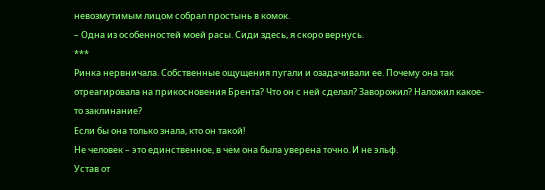невозмутимым лицом собрал простынь в комок.
– Одна из особенностей моей расы. Сиди здесь, я скоро вернусь.
***
Ринка нервничала. Собственные ощущения пугали и озадачивали ее. Почему она так отреагировала на прикосновения Брента? Что он с ней сделал? Заворожил? Наложил какое-то заклинание?
Если бы она только знала, кто он такой!
Не человек – это единственное, в чем она была уверена точно. И не эльф.
Устав от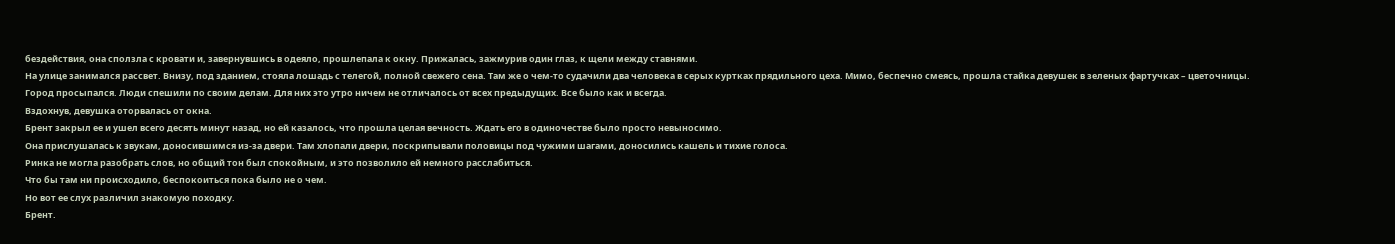бездействия, она сползла с кровати и, завернувшись в одеяло, прошлепала к окну. Прижалась, зажмурив один глаз, к щели между ставнями.
На улице занимался рассвет. Внизу, под зданием, стояла лошадь с телегой, полной свежего сена. Там же о чем-то судачили два человека в серых куртках прядильного цеха. Мимо, беспечно смеясь, прошла стайка девушек в зеленых фартучках – цветочницы.
Город просыпался. Люди спешили по своим делам. Для них это утро ничем не отличалось от всех предыдущих. Все было как и всегда.
Вздохнув, девушка оторвалась от окна.
Брент закрыл ее и ушел всего десять минут назад, но ей казалось, что прошла целая вечность. Ждать его в одиночестве было просто невыносимо.
Она прислушалась к звукам, доносившимся из-за двери. Там хлопали двери, поскрипывали половицы под чужими шагами, доносились кашель и тихие голоса.
Ринка не могла разобрать слов, но общий тон был спокойным, и это позволило ей немного расслабиться.
Что бы там ни происходило, беспокоиться пока было не о чем.
Но вот ее слух различил знакомую походку.
Брент.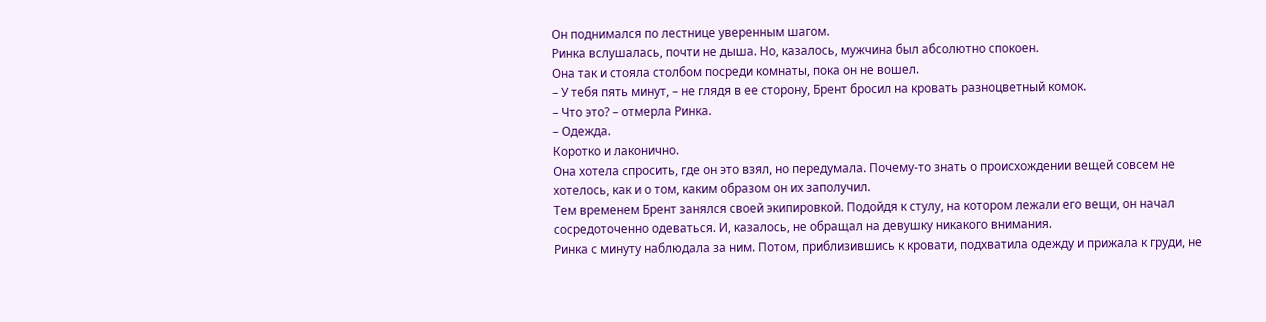Он поднимался по лестнице уверенным шагом.
Ринка вслушалась, почти не дыша. Но, казалось, мужчина был абсолютно спокоен.
Она так и стояла столбом посреди комнаты, пока он не вошел.
– У тебя пять минут, – не глядя в ее сторону, Брент бросил на кровать разноцветный комок.
– Что это? – отмерла Ринка.
– Одежда.
Коротко и лаконично.
Она хотела спросить, где он это взял, но передумала. Почему-то знать о происхождении вещей совсем не хотелось, как и о том, каким образом он их заполучил.
Тем временем Брент занялся своей экипировкой. Подойдя к стулу, на котором лежали его вещи, он начал сосредоточенно одеваться. И, казалось, не обращал на девушку никакого внимания.
Ринка с минуту наблюдала за ним. Потом, приблизившись к кровати, подхватила одежду и прижала к груди, не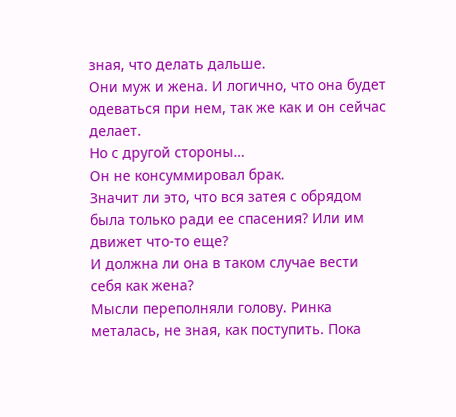зная, что делать дальше.
Они муж и жена. И логично, что она будет одеваться при нем, так же как и он сейчас делает.
Но с другой стороны…
Он не консуммировал брак.
Значит ли это, что вся затея с обрядом была только ради ее спасения? Или им движет что-то еще?
И должна ли она в таком случае вести себя как жена?
Мысли переполняли голову. Ринка металась, не зная, как поступить. Пока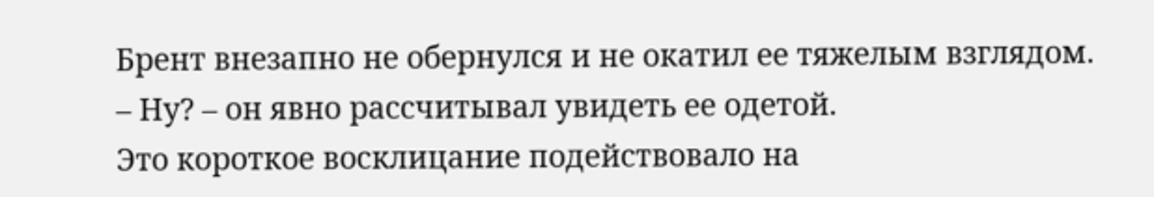Брент внезапно не обернулся и не окатил ее тяжелым взглядом.
– Ну? – он явно рассчитывал увидеть ее одетой.
Это короткое восклицание подействовало на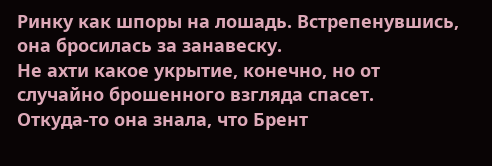Ринку как шпоры на лошадь. Встрепенувшись, она бросилась за занавеску.
Не ахти какое укрытие, конечно, но от случайно брошенного взгляда спасет.
Откуда-то она знала, что Брент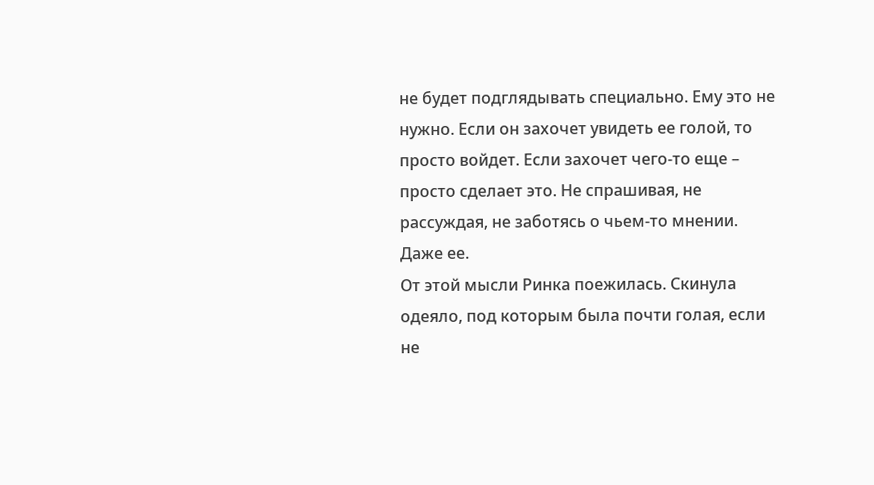не будет подглядывать специально. Ему это не нужно. Если он захочет увидеть ее голой, то просто войдет. Если захочет чего-то еще – просто сделает это. Не спрашивая, не рассуждая, не заботясь о чьем-то мнении. Даже ее.
От этой мысли Ринка поежилась. Скинула одеяло, под которым была почти голая, если не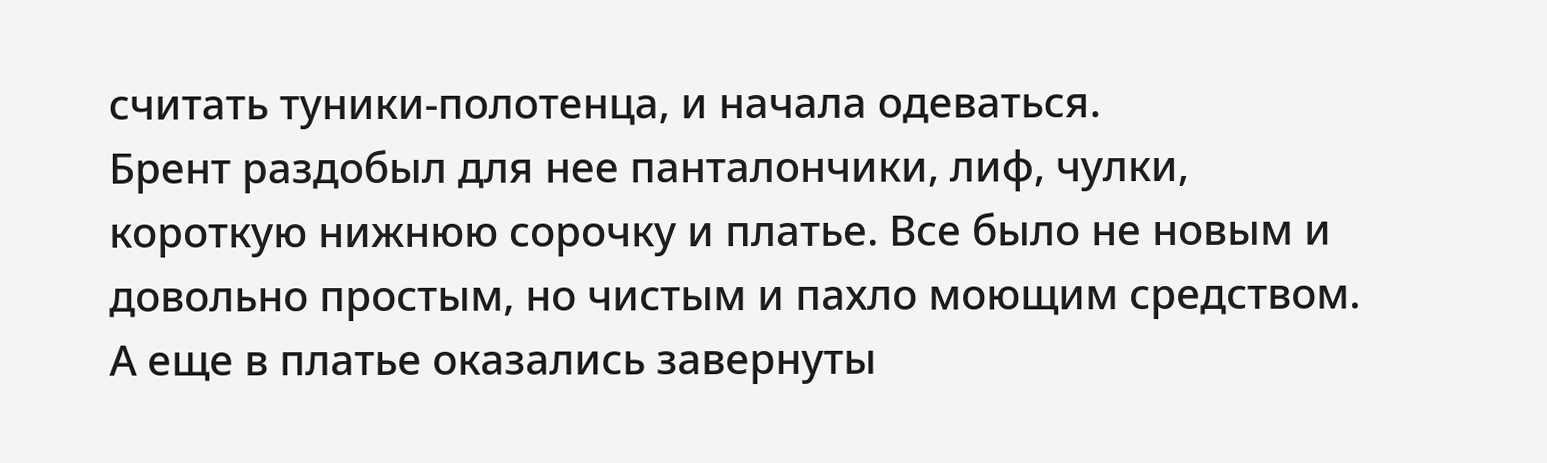считать туники-полотенца, и начала одеваться.
Брент раздобыл для нее панталончики, лиф, чулки, короткую нижнюю сорочку и платье. Все было не новым и довольно простым, но чистым и пахло моющим средством. А еще в платье оказались завернуты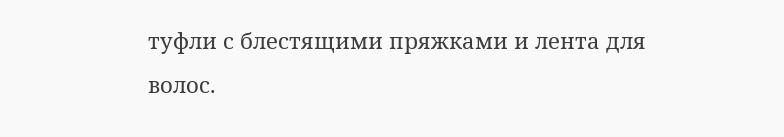туфли с блестящими пряжками и лента для волос.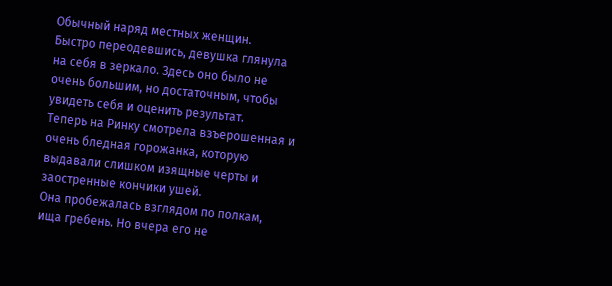Обычный наряд местных женщин.
Быстро переодевшись, девушка глянула на себя в зеркало. Здесь оно было не очень большим, но достаточным, чтобы увидеть себя и оценить результат.
Теперь на Ринку смотрела взъерошенная и очень бледная горожанка, которую выдавали слишком изящные черты и заостренные кончики ушей.
Она пробежалась взглядом по полкам, ища гребень. Но вчера его не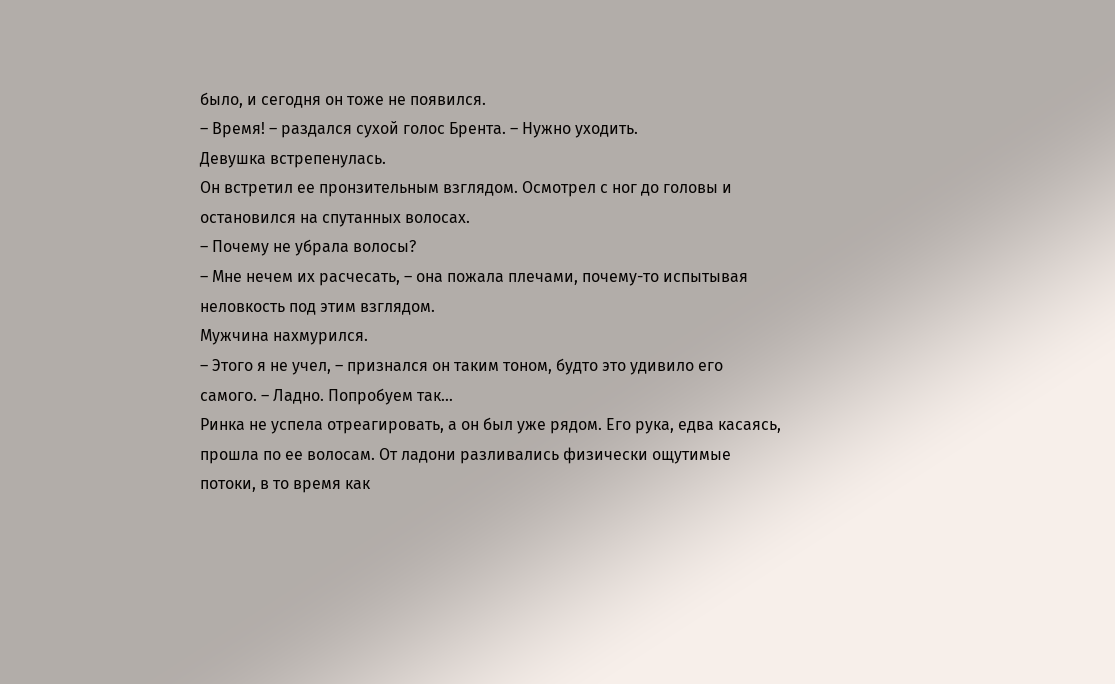было, и сегодня он тоже не появился.
– Время! – раздался сухой голос Брента. – Нужно уходить.
Девушка встрепенулась.
Он встретил ее пронзительным взглядом. Осмотрел с ног до головы и остановился на спутанных волосах.
– Почему не убрала волосы?
– Мне нечем их расчесать, – она пожала плечами, почему-то испытывая неловкость под этим взглядом.
Мужчина нахмурился.
– Этого я не учел, – признался он таким тоном, будто это удивило его самого. – Ладно. Попробуем так…
Ринка не успела отреагировать, а он был уже рядом. Его рука, едва касаясь, прошла по ее волосам. От ладони разливались физически ощутимые потоки, в то время как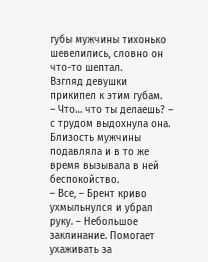губы мужчины тихонько шевелились, словно он что-то шептал.
Взгляд девушки прикипел к этим губам.
– Что… что ты делаешь? – с трудом выдохнула она.
Близость мужчины подавляла и в то же время вызывала в ней беспокойство.
– Все, – Брент криво ухмыльнулся и убрал руку. – Небольшое заклинание. Помогает ухаживать за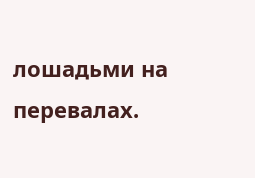лошадьми на перевалах.